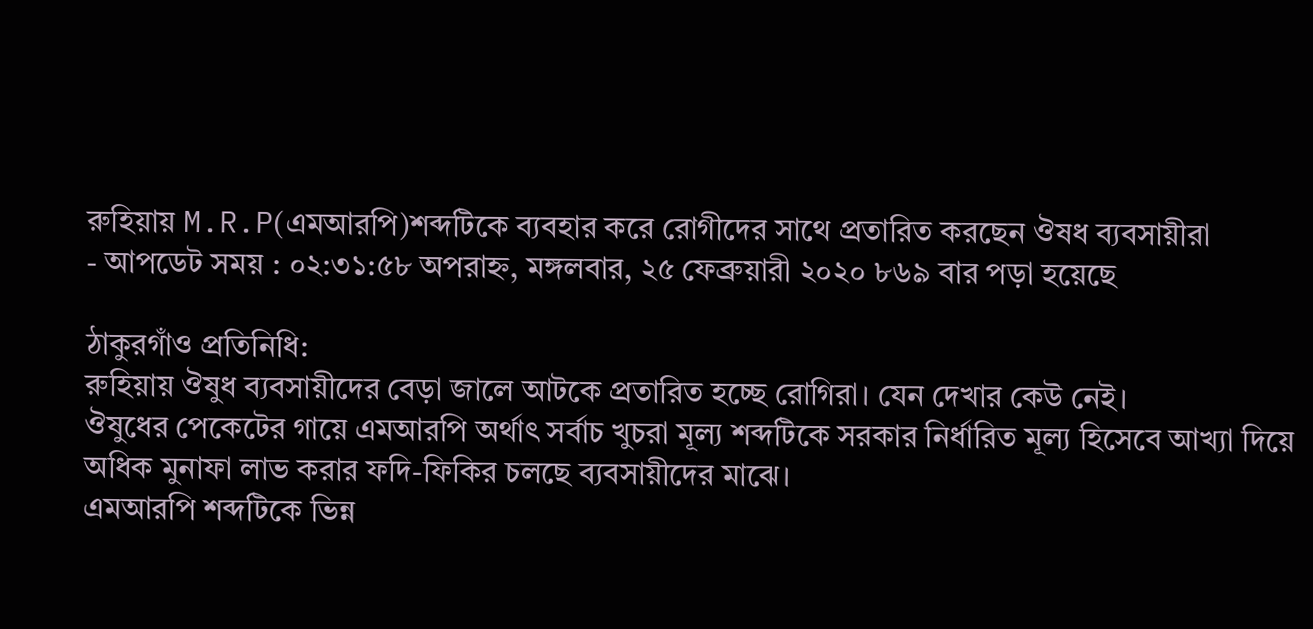রুহিয়ায় M.R.P(এমআরপি)শব্দটিকে ব্যবহার করে রোগীদের সাথে প্রতারিত করছেন ঔষধ ব্যবসায়ীরা
- আপডেট সময় : ০২:৩১:৫৮ অপরাহ্ন, মঙ্গলবার, ২৫ ফেব্রুয়ারী ২০২০ ৮৬৯ বার পড়া হয়েছে

ঠাকুরগাঁও প্রতিনিধি:
রুহিয়ায় ঔষুধ ব্যবসায়ীদের বেড়া জালে আটকে প্রতারিত হচ্ছে রোগিরা। যেন দেখার কেউ নেই।
ঔষুধের পেকেটের গায়ে এমআরপি অর্থাৎ সর্বাচ খুচরা মূল্য শব্দটিকে সরকার নির্ধারিত মূল্য হিসেবে আখ্যা দিয়ে অধিক মুনাফা লাভ করার ফদি-ফিকির চলছে ব্যবসায়ীদের মাঝে।
এমআরপি শব্দটিকে ভিন্ন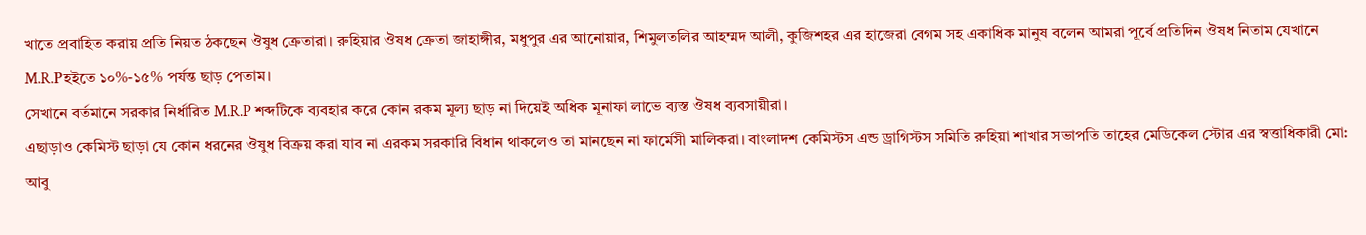খাতে প্রবাহিত করায় প্রতি নিয়ত ঠকছেন ঔষুধ ক্রেতারা। রুহিয়ার ঔষধ ক্রেতা জাহাঙ্গীর, মধুপুর এর আনোয়ার, শিমুলতলির আহম্মদ আলী, কুজিশহর এর হাজেরা বেগম সহ একাধিক মানুষ বলেন আমরা পূর্বে প্রতিদিন ঔষধ নিতাম যেখানে M.R.Pহইতে ১০%-১৫% পর্যন্ত ছাড় পেতাম।
সেখানে বর্তমানে সরকার নির্ধারিত M.R.P শব্দটিকে ব্যবহার করে কোন রকম মূল্য ছাড় না দিয়েই অধিক মূনাফা লাভে ব্যস্ত ঔষধ ব্যবসায়ীরা।
এছাড়াও কেমিস্ট ছাড়া যে কোন ধরনের ঔষুধ বিক্রয় করা যাব না এরকম সরকারি বিধান থাকলেও তা মানছেন না ফার্মেসী মালিকরা। বাংলাদশ কেমিস্টস এন্ড ড্রাগিস্টস সমিতি রুহিয়া শাখার সভাপতি তাহের মেডিকেল স্টোর এর স্বত্তাধিকারী মো: আবু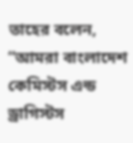তাহের বলেন, “আমরা বাংলাদেশ কেমিস্টস এন্ড ড্রাগিস্টস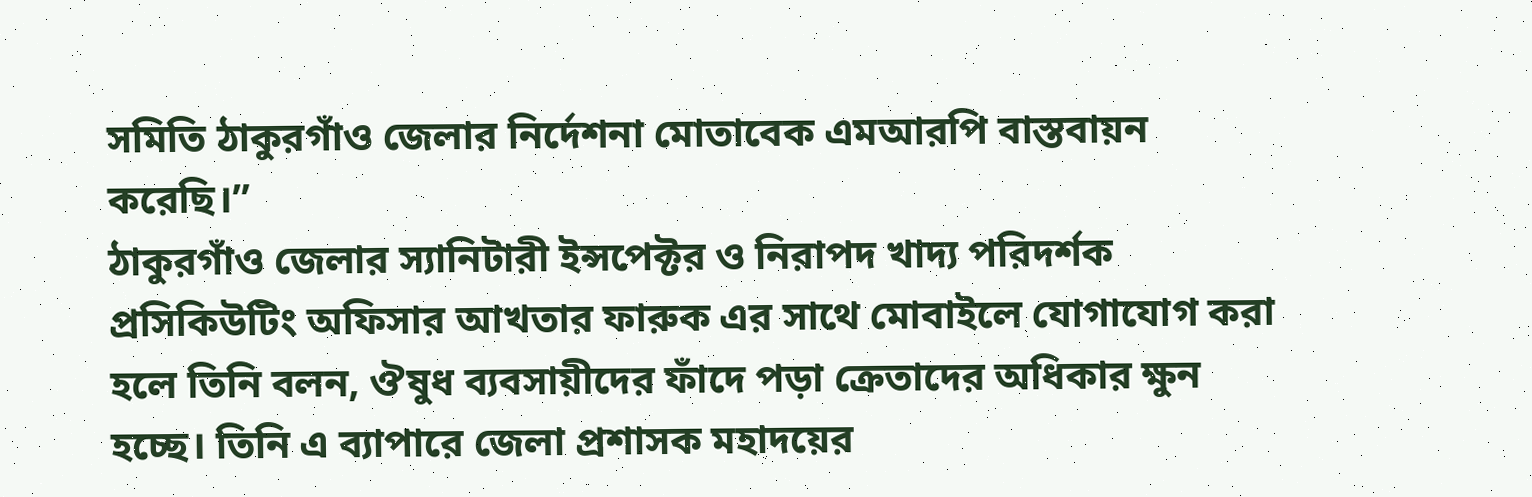সমিতি ঠাকুরগাঁও জেলার নির্দেশনা মোতাবেক এমআরপি বাস্তবায়ন করেছি।”
ঠাকুরগাঁও জেলার স্যানিটারী ইন্সপেক্টর ও নিরাপদ খাদ্য পরিদর্শক প্রসিকিউটিং অফিসার আখতার ফারুক এর সাথে মোবাইলে যোগাযোগ করা হলে তিনি বলন, ঔষুধ ব্যবসায়ীদের ফাঁদে পড়া ক্রেতাদের অধিকার ক্ষুন হচ্ছে। তিনি এ ব্যাপারে জেলা প্রশাসক মহাদয়ের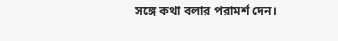সঙ্গে কথা বলার পরামর্শ দেন।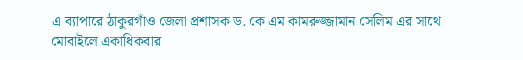এ ব্যাপারে ঠাকুরগাঁও জেলা প্রশাসক ড. কে এম কামরুজ্জামান সেলিম এর সাথে মোবাইলে একাধিকবার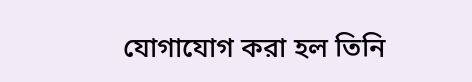যোগাযোগ করা হল তিনি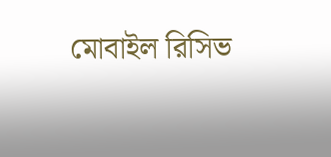মোবাইল রিসিভ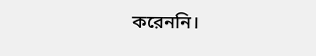করেননি।